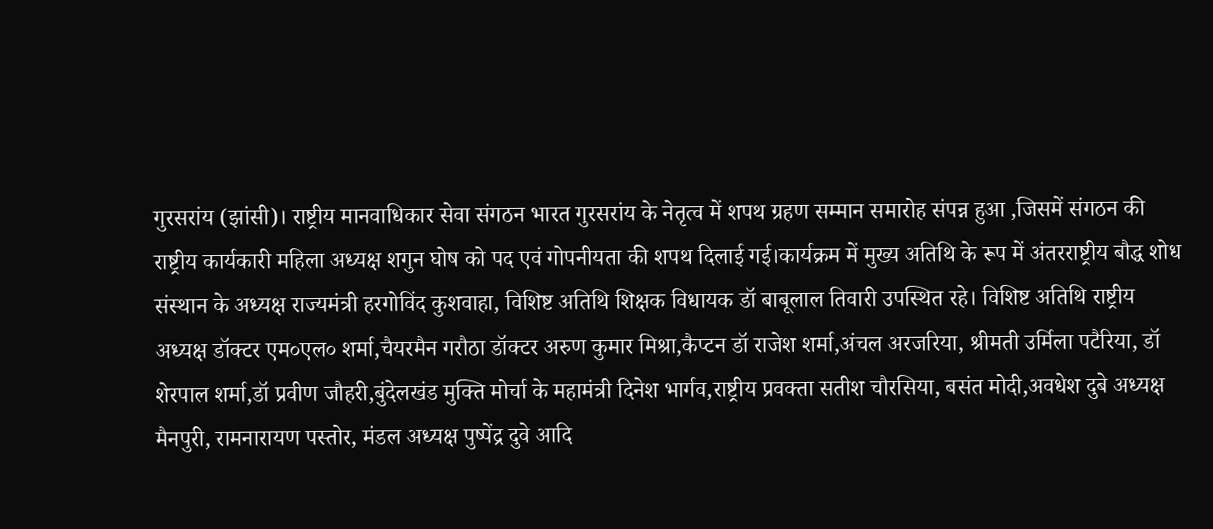गुरसरांय (झांसी)। राष्ट्रीय मानवाधिकार सेवा संगठन भारत गुरसरांय के नेतृत्व में शपथ ग्रहण सम्मान समारोह संपन्न हुआ ,जिसमें संगठन की राष्ट्रीय कार्यकारी महिला अध्यक्ष शगुन घोष को पद एवं गोपनीयता की शपथ दिलाई गई।कार्यक्रम में मुख्य अतिथि के रूप में अंतरराष्ट्रीय बौद्ध शोध संस्थान के अध्यक्ष राज्यमंत्री हरगोविंद कुशवाहा, विशिष्ट अतिथि शिक्षक विधायक डॉ बाबूलाल तिवारी उपस्थित रहे। विशिष्ट अतिथि राष्ट्रीय अध्यक्ष डॉक्टर एम०एल० शर्मा,चैयरमैन गरौठा डॉक्टर अरुण कुमार मिश्रा,कैप्टन डॉ राजेश शर्मा,अंचल अरजरिया, श्रीमती उर्मिला पटैरिया, डॉ शेरपाल शर्मा,डॉ प्रवीण जौहरी,बुंदेलखंड मुक्ति मोर्चा के महामंत्री दिनेश भार्गव,राष्ट्रीय प्रवक्ता सतीश चौरसिया, बसंत मोदी,अवधेश दुबे अध्यक्ष मैनपुरी, रामनारायण पस्तोर, मंडल अध्यक्ष पुष्पेंद्र दुवे आदि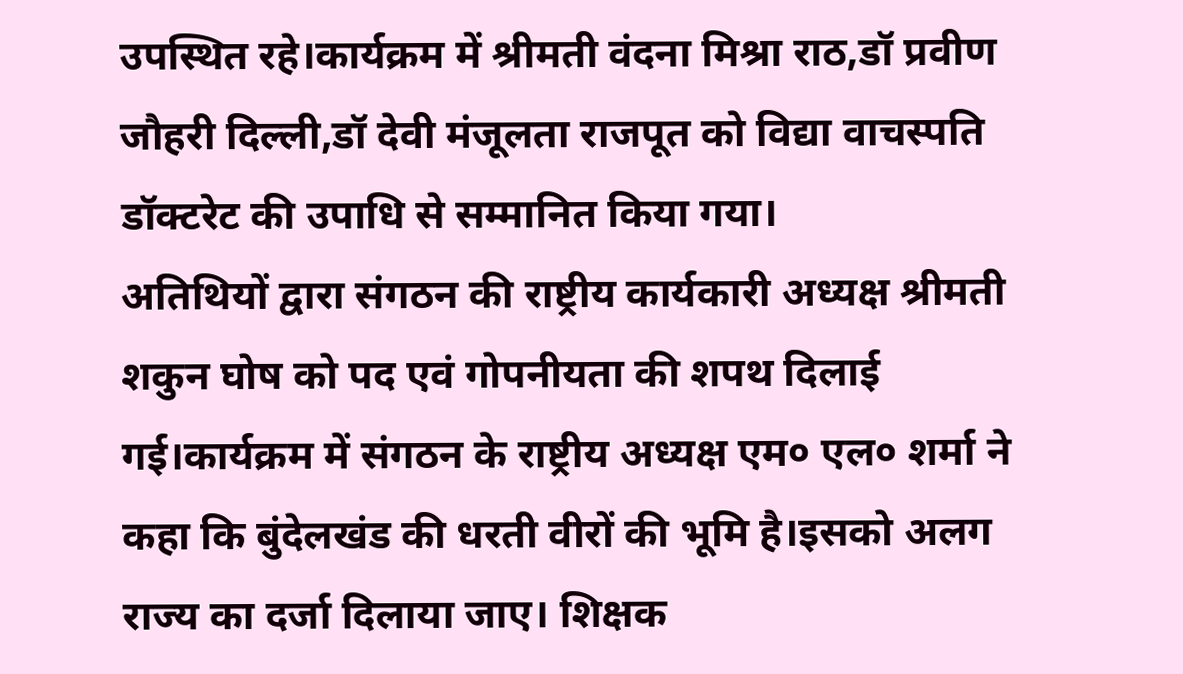उपस्थित रहे।कार्यक्रम में श्रीमती वंदना मिश्रा राठ,डॉ प्रवीण जौहरी दिल्ली,डॉ देवी मंजूलता राजपूत को विद्या वाचस्पति डॉक्टरेट की उपाधि से सम्मानित किया गया।
अतिथियों द्वारा संगठन की राष्ट्रीय कार्यकारी अध्यक्ष श्रीमती शकुन घोष को पद एवं गोपनीयता की शपथ दिलाई गई।कार्यक्रम में संगठन के राष्ट्रीय अध्यक्ष एम० एल० शर्मा ने कहा कि बुंदेलखंड की धरती वीरों की भूमि है।इसको अलग राज्य का दर्जा दिलाया जाए। शिक्षक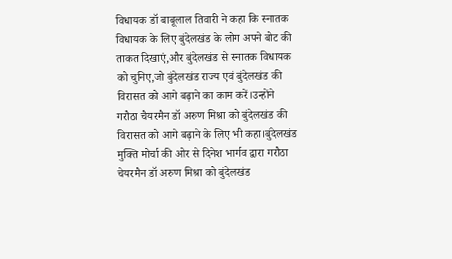विधायक डॉ बाबूलाल तिवारी ने कहा कि स्नातक विधायक के लिए बुंदेलखंड के लोग अपने बोट की ताकत दिखाएं,और बुंदेलखंड से स्नातक विधायक को चुनिए,जो बुंदेलखंड राज्य एवं बुंदेलखंड की विरासत को आगे बढ़ाने का काम करें।उन्होंने गरौठा चैयरमैन डॉ अरुण मिश्रा को बुंदेलखंड की विरासत को आगे बढ़ाने के लिए भी कहा।बुंदेलखंड मुक्ति मोर्चा की ओर से दिनेश भार्गव द्वारा गरौठा चेयरमैन डॉ अरुण मिश्रा को बुंदेलखंड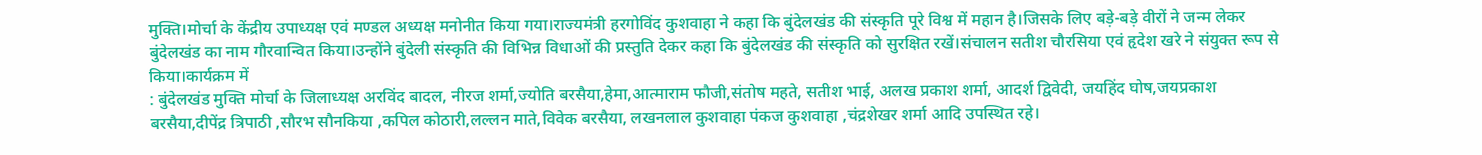मुक्ति।मोर्चा के केंद्रीय उपाध्यक्ष एवं मण्डल अध्यक्ष मनोनीत किया गया।राज्यमंत्री हरगोविंद कुशवाहा ने कहा कि बुंदेलखंड की संस्कृति पूरे विश्व में महान है।जिसके लिए बड़े-बड़े वीरों ने जन्म लेकर बुंदेलखंड का नाम गौरवान्वित किया।उन्होंने बुंदेली संस्कृति की विभिन्न विधाओं की प्रस्तुति देकर कहा कि बुंदेलखंड की संस्कृति को सुरक्षित रखें।संचालन सतीश चौरसिया एवं हृदेश खरे ने संयुक्त रूप से किया।कार्यक्रम में
: बुंदेलखंड मुक्ति मोर्चा के जिलाध्यक्ष अरविंद बादल, नीरज शर्मा,ज्योति बरसैया,हेमा,आत्माराम फौजी,संतोष महते, सतीश भाई, अलख प्रकाश शर्मा, आदर्श द्विवेदी, जयहिंद घोष,जयप्रकाश बरसैया,दीपेंद्र त्रिपाठी ,सौरभ सौनकिया ,कपिल कोठारी,लल्लन माते,विवेक बरसैया, लखनलाल कुशवाहा पंकज कुशवाहा ,चंद्रशेखर शर्मा आदि उपस्थित रहे।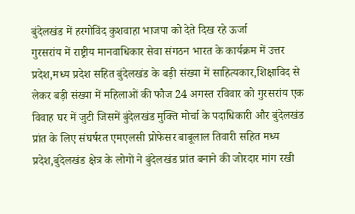बुंदेलखंड में हरगोविंद कुशवाहा भाजपा को देते दिख रहे ऊर्जा
गुरसरांय में राष्ट्रीय मानवाधिकार सेवा संगठन भारत के कार्यक्रम में उत्तर प्रदेश,मध्य प्रदेश सहित बुंदेलखंड के बड़ी संख्या में साहित्यकार,शिक्षाविद से लेकर बड़ी संख्या में महिलाओं की फौज 24 अगस्त रविवार को गुरसरांय एक विवाह घर में जुटी जिसमें बुंदेलखंड मुक्ति मोर्चा के पदाधिकारी और बुंदेलखंड प्रांत के लिए संघर्षरत एमएलसी प्रोफेसर बाबूलाल तिवारी सहित मध्य प्रदेश,बुंदेलखंड क्षेत्र के लोगों ने बुंदेलखंड प्रांत बनाने की जोरदार मांग रखी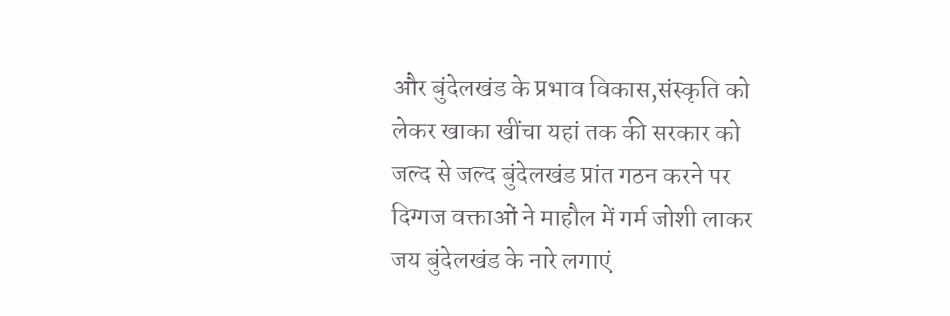और बुंदेलखंड के प्रभाव विकास,संस्कृति को लेकर खाका खींचा यहां तक की सरकार को जल्द से जल्द बुंदेलखंड प्रांत गठन करने पर दिग्गज वक्ताओं ने माहौल में गर्म जोशी लाकर जय बुंदेलखंड के नारे लगाएं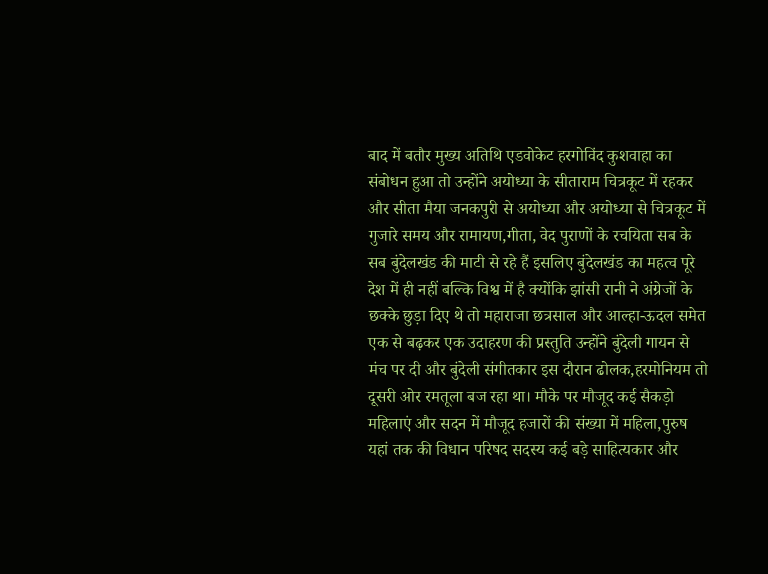बाद में बतौर मुख्य अतिथि एडवोकेट हरगोविंद कुशवाहा का संबोधन हुआ तो उन्होंने अयोध्या के सीताराम चित्रकूट में रहकर और सीता मैया जनकपुरी से अयोध्या और अयोध्या से चित्रकूट में गुजारे समय और रामायण,गीता, वेद पुराणों के रचयिता सब के सब बुंदेलखंड की माटी से रहे हैं इसलिए बुंदेलखंड का महत्व पूरे देश में ही नहीं बल्कि विश्व में है क्योंकि झांसी रानी ने अंग्रेजों के छक्के छुड़ा दिए थे तो महाराजा छत्रसाल और आल्हा-ऊदल समेत एक से बढ़कर एक उदाहरण की प्रस्तुति उन्होंने बुंदेली गायन से मंच पर दी और बुंदेली संगीतकार इस दौरान ढोलक,हरमोनियम तो दूसरी ओर रमतूला बज रहा था। मौके पर मौजूद कई सैकड़ो महिलाएं और सदन में मौजूद हजारों की संख्या में महिला,पुरुष यहां तक की विधान परिषद सदस्य कई बड़े साहित्यकार और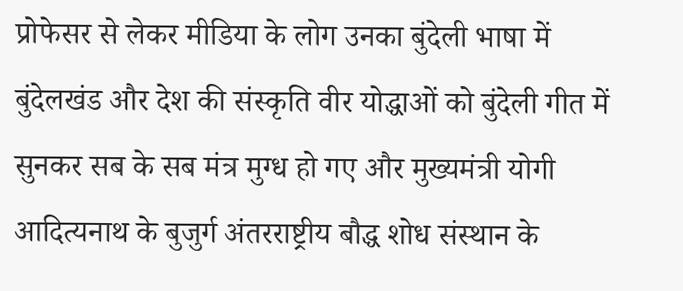प्रोफेसर से लेकर मीडिया के लोग उनका बुंदेली भाषा में बुंदेलखंड और देश की संस्कृति वीर योद्धाओं को बुंदेली गीत में सुनकर सब के सब मंत्र मुग्ध हो गए और मुख्यमंत्री योगी आदित्यनाथ के बुजुर्ग अंतरराष्ट्रीय बौद्ध शोध संस्थान के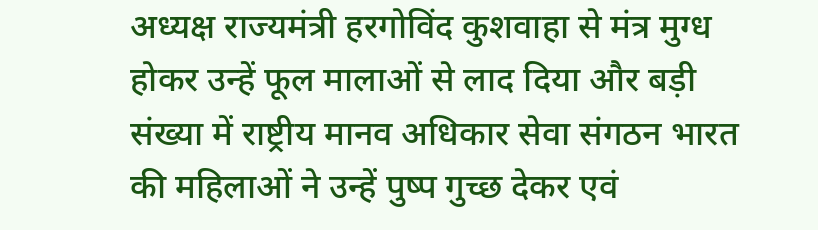अध्यक्ष राज्यमंत्री हरगोविंद कुशवाहा से मंत्र मुग्ध होकर उन्हें फूल मालाओं से लाद दिया और बड़ी संख्या में राष्ट्रीय मानव अधिकार सेवा संगठन भारत की महिलाओं ने उन्हें पुष्प गुच्छ देकर एवं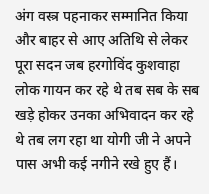अंग वस्त्र पहनाकर सम्मानित किया और बाहर से आए अतिथि से लेकर पूरा सदन जब हरगोविंद कुशवाहा लोक गायन कर रहे थे तब सब के सब खड़े होकर उनका अभिवादन कर रहे थे तब लग रहा था योगी जी ने अपने पास अभी कई नगीने रखे हुए हैं।